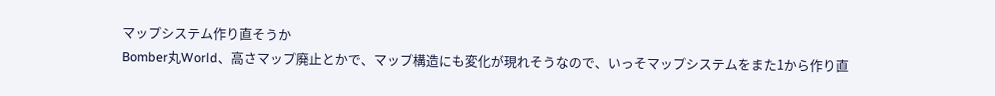マップシステム作り直そうか
Bomber丸World、高さマップ廃止とかで、マップ構造にも変化が現れそうなので、いっそマップシステムをまた1から作り直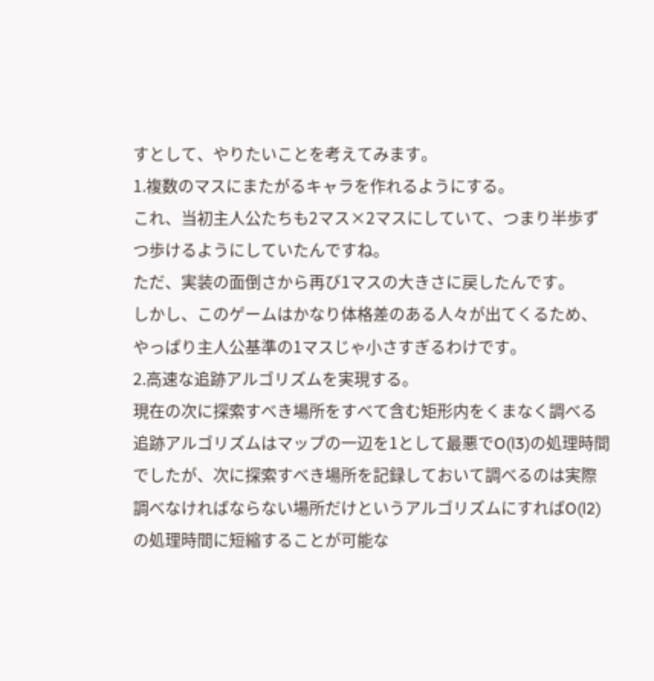すとして、やりたいことを考えてみます。
1.複数のマスにまたがるキャラを作れるようにする。
これ、当初主人公たちも2マス×2マスにしていて、つまり半歩ずつ歩けるようにしていたんですね。
ただ、実装の面倒さから再び1マスの大きさに戻したんです。
しかし、このゲームはかなり体格差のある人々が出てくるため、やっぱり主人公基準の1マスじゃ小さすぎるわけです。
2.高速な追跡アルゴリズムを実現する。
現在の次に探索すべき場所をすべて含む矩形内をくまなく調べる追跡アルゴリズムはマップの一辺を1として最悪でO(l3)の処理時間でしたが、次に探索すべき場所を記録しておいて調べるのは実際調べなければならない場所だけというアルゴリズムにすればO(l2)の処理時間に短縮することが可能な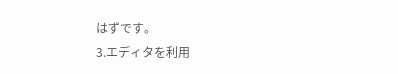はずです。
3.エディタを利用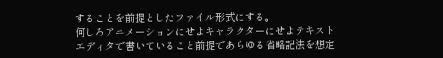することを前提としたファイル形式にする。
何しろアニメーションにせよキャラクターにせよテキストエディタで書いていること前提であらゆる省略記法を想定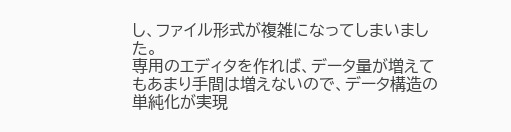し、ファイル形式が複雑になってしまいました。
専用のエディタを作れば、データ量が増えてもあまり手間は増えないので、データ構造の単純化が実現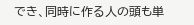でき、同時に作る人の頭も単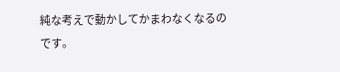純な考えで動かしてかまわなくなるのです。